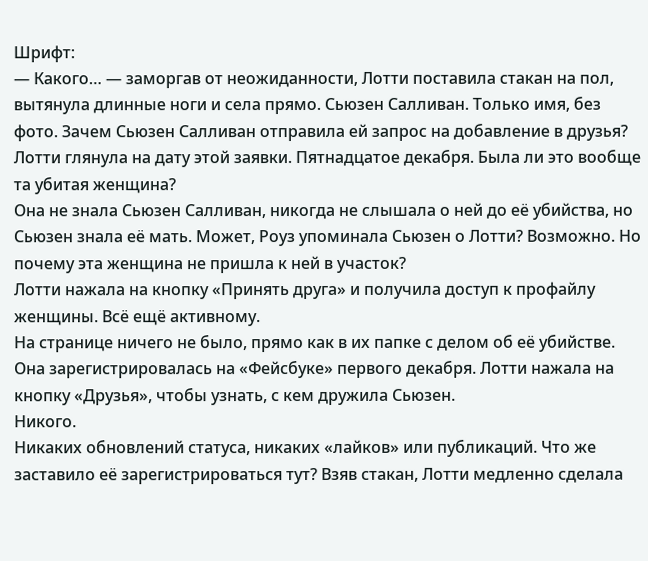Шрифт:
— Какого… — заморгав от неожиданности, Лотти поставила стакан на пол, вытянула длинные ноги и села прямо. Сьюзен Салливан. Только имя, без фото. Зачем Сьюзен Салливан отправила ей запрос на добавление в друзья? Лотти глянула на дату этой заявки. Пятнадцатое декабря. Была ли это вообще та убитая женщина?
Она не знала Сьюзен Салливан, никогда не слышала о ней до её убийства, но Сьюзен знала её мать. Может, Роуз упоминала Сьюзен о Лотти? Возможно. Но почему эта женщина не пришла к ней в участок?
Лотти нажала на кнопку «Принять друга» и получила доступ к профайлу женщины. Всё ещё активному.
На странице ничего не было, прямо как в их папке с делом об её убийстве. Она зарегистрировалась на «Фейсбуке» первого декабря. Лотти нажала на кнопку «Друзья», чтобы узнать, с кем дружила Сьюзен.
Никого.
Никаких обновлений статуса, никаких «лайков» или публикаций. Что же заставило её зарегистрироваться тут? Взяв стакан, Лотти медленно сделала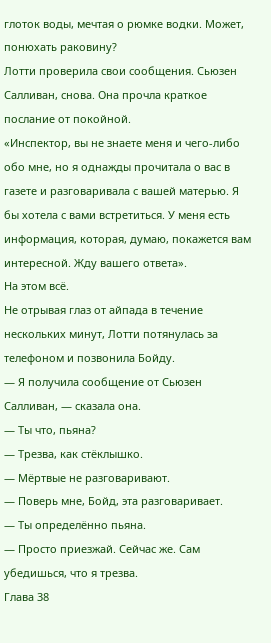глоток воды, мечтая о рюмке водки. Может, понюхать раковину?
Лотти проверила свои сообщения. Сьюзен Салливан, снова. Она прочла краткое послание от покойной.
«Инспектор, вы не знаете меня и чего-либо обо мне, но я однажды прочитала о вас в газете и разговаривала с вашей матерью. Я бы хотела с вами встретиться. У меня есть информация, которая, думаю, покажется вам интересной. Жду вашего ответа».
На этом всё.
Не отрывая глаз от айпада в течение нескольких минут, Лотти потянулась за телефоном и позвонила Бойду.
— Я получила сообщение от Сьюзен Салливан, — сказала она.
— Ты что, пьяна?
— Трезва, как стёклышко.
— Мёртвые не разговаривают.
— Поверь мне, Бойд, эта разговаривает.
— Ты определённо пьяна.
— Просто приезжай. Сейчас же. Сам убедишься, что я трезва.
Глава 38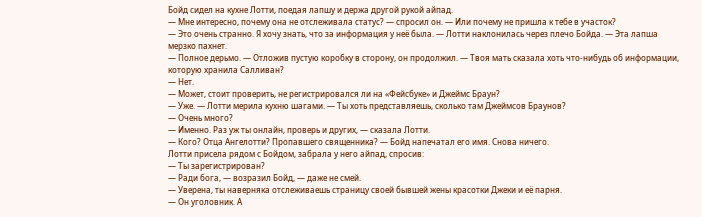Бойд сидел на кухне Лотти, поедая лапшу и держа другой рукой айпад.
— Мне интересно, почему она не отслеживала статус? — спросил он. — Или почему не пришла к тебе в участок?
— Это очень странно. Я хочу знать, что за информация у неё была. — Лотти наклонилась через плечо Бойда. — Эта лапша мерзко пахнет.
— Полное дерьмо. — Отложив пустую коробку в сторону, он продолжил. — Твоя мать сказала хоть что-нибудь об информации, которую хранила Салливан?
— Нет.
— Может, стоит проверить, не регистрировался ли на «Фейсбуке» и Джеймс Браун?
— Уже. — Лотти мерила кухню шагами. — Ты хоть представляешь, сколько там Джеймсов Браунов?
— Очень много?
— Именно. Раз уж ты онлайн, проверь и других, — сказала Лотти.
— Кого? Отца Ангелотти? Пропавшего священника? — Бойд напечатал его имя. Снова ничего.
Лотти присела рядом с Бойдом, забрала у него айпад, спросив:
— Ты зарегистрирован?
— Ради бога, — возразил Бойд, — даже не смей.
— Уверена, ты наверняка отслеживаешь страницу своей бывшей жены красотки Джеки и её парня.
— Он уголовник. А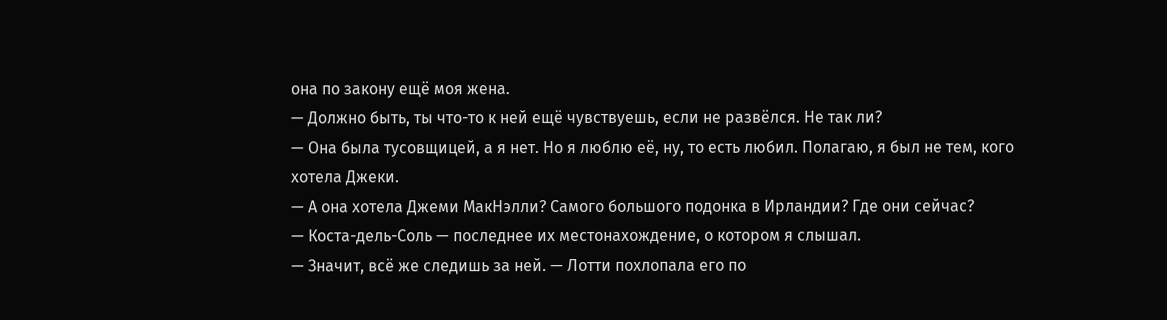она по закону ещё моя жена.
— Должно быть, ты что-то к ней ещё чувствуешь, если не развёлся. Не так ли?
— Она была тусовщицей, а я нет. Но я люблю её, ну, то есть любил. Полагаю, я был не тем, кого хотела Джеки.
— А она хотела Джеми МакНэлли? Самого большого подонка в Ирландии? Где они сейчас?
— Коста-дель-Соль — последнее их местонахождение, о котором я слышал.
— Значит, всё же следишь за ней. — Лотти похлопала его по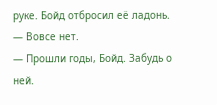руке. Бойд отбросил её ладонь.
— Вовсе нет.
— Прошли годы, Бойд. Забудь о ней.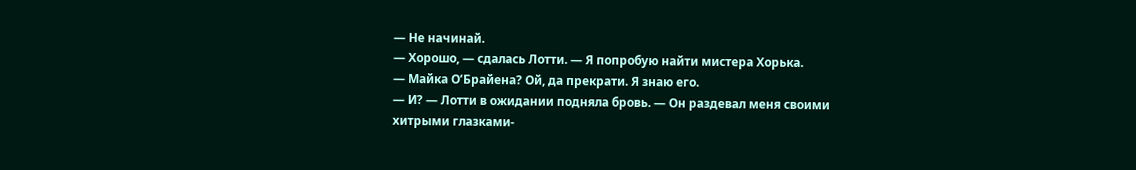— Не начинай.
— Хорошо, — сдалась Лотти. — Я попробую найти мистера Хорька.
— Майка О’Брайена? Ой, да прекрати. Я знаю его.
— И? — Лотти в ожидании подняла бровь. — Он раздевал меня своими хитрыми глазками-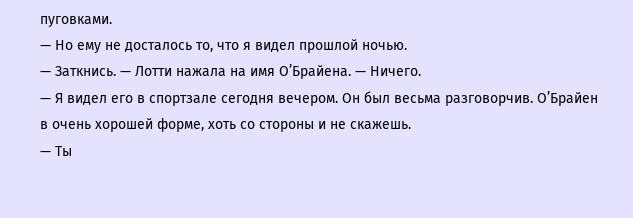пуговками.
— Но ему не досталось то, что я видел прошлой ночью.
— Заткнись. — Лотти нажала на имя О’Брайена. — Ничего.
— Я видел его в спортзале сегодня вечером. Он был весьма разговорчив. О’Брайен в очень хорошей форме, хоть со стороны и не скажешь.
— Ты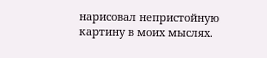нарисовал непристойную картину в моих мыслях.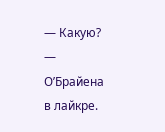— Какую?
— О’Брайена в лайкре.